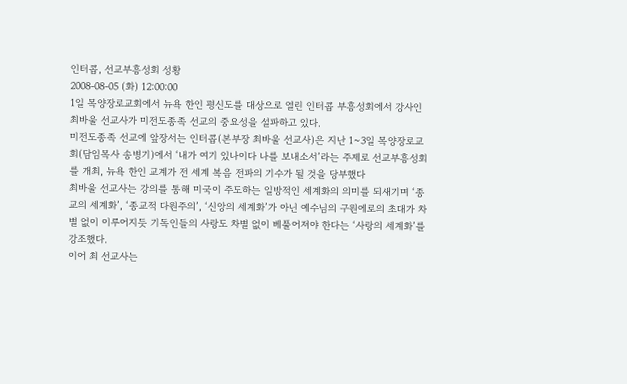인터콥, 선교부흥성회 성황
2008-08-05 (화) 12:00:00
1일 목양장로교회에서 뉴욕 한인 평신도를 대상으로 열린 인터콥 부흥성회에서 강사인 최바울 선교사가 미전도종족 선교의 중요성을 설파하고 있다.
미전도종족 선교에 앞장서는 인터콥(본부장 최바울 선교사)은 지난 1~3일 목양장로교회(담임목사 송병기)에서 ‘내가 여기 있나이다 나를 보내소서’라는 주제로 선교부흥성회를 개최, 뉴욕 한인 교계가 전 세계 복음 전파의 기수가 될 것을 당부했다
최바울 선교사는 강의를 통해 미국이 주도하는 일방적인 세계화의 의미를 되새기며 ‘종교의 세계화’, ‘종교적 다원주의’, ‘신앙의 세계화’가 아닌 예수님의 구원에로의 초대가 차별 없이 이루어지듯 기독인들의 사랑도 차별 없이 베풀어져야 한다는 ‘사랑의 세계화’를 강조했다.
이어 최 선교사는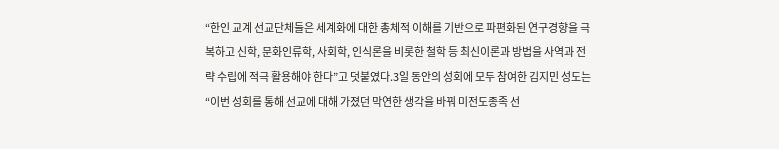“한인 교계 선교단체들은 세계화에 대한 총체적 이해를 기반으로 파편화된 연구경향을 극복하고 신학, 문화인류학, 사회학, 인식론을 비롯한 철학 등 최신이론과 방법을 사역과 전략 수립에 적극 활용해야 한다”고 덧붙였다.3일 동안의 성회에 모두 참여한 김지민 성도는 “이번 성회를 통해 선교에 대해 가졌던 막연한 생각을 바꿔 미전도종족 선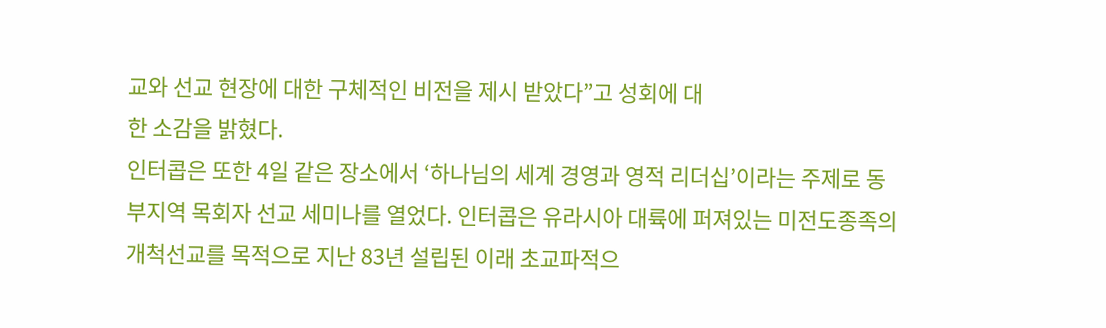교와 선교 현장에 대한 구체적인 비전을 제시 받았다”고 성회에 대
한 소감을 밝혔다.
인터콥은 또한 4일 같은 장소에서 ‘하나님의 세계 경영과 영적 리더십’이라는 주제로 동부지역 목회자 선교 세미나를 열었다. 인터콥은 유라시아 대륙에 퍼져있는 미전도종족의 개척선교를 목적으로 지난 83년 설립된 이래 초교파적으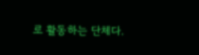로 활동하는 단체다.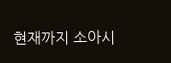현재까지 소아시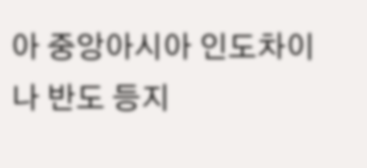아 중앙아시아 인도차이나 반도 등지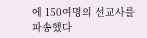에 150여명의 선교사를 파송했다